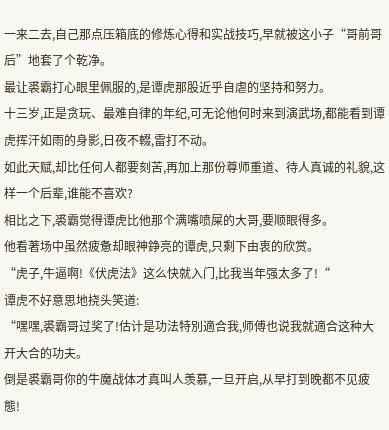一来二去,自己那点压箱底的修炼心得和实战技巧,早就被这小子“哥前哥后”地套了个乾净。
最让裘霸打心眼里佩服的,是谭虎那股近乎自虐的坚持和努力。
十三岁,正是贪玩、最难自律的年纪,可无论他何时来到演武场,都能看到谭虎挥汗如雨的身影,日夜不輟,雷打不动。
如此天赋,却比任何人都要刻苦,再加上那份尊师重道、待人真诚的礼貌,这样一个后辈,谁能不喜欢?
相比之下,裘霸觉得谭虎比他那个满嘴喷屎的大哥,要顺眼得多。
他看著场中虽然疲惫却眼神錚亮的谭虎,只剩下由衷的欣赏。
“虎子,牛逼啊!《伏虎法》这么快就入门,比我当年强太多了!“
谭虎不好意思地挠头笑道:
“嘿嘿,裘霸哥过奖了!估计是功法特別適合我,师傅也说我就適合这种大开大合的功夫。
倒是裘霸哥你的牛魔战体才真叫人羡慕,一旦开启,从早打到晚都不见疲態!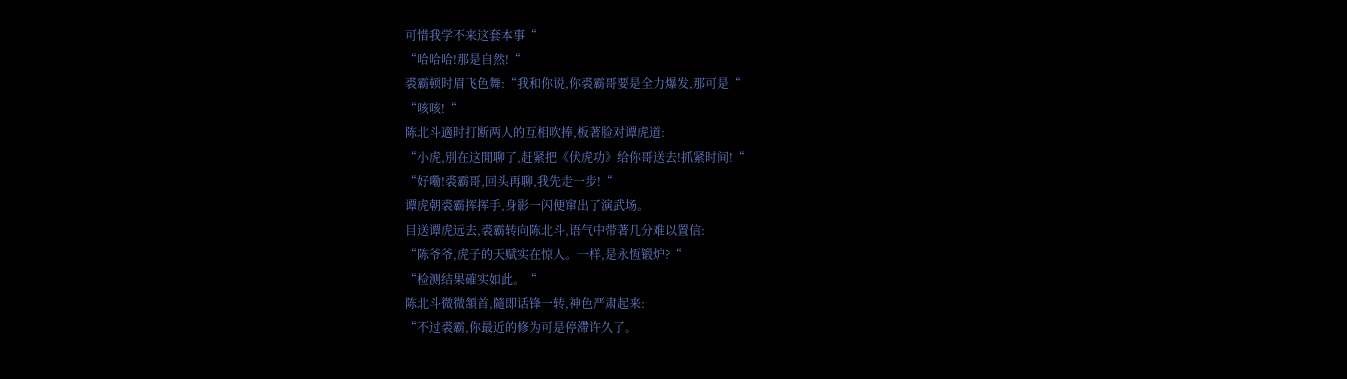可惜我学不来这套本事“
“哈哈哈!那是自然!“
裘霸顿时眉飞色舞:“我和你说,你裘霸哥要是全力爆发,那可是“
“咳咳!“
陈北斗適时打断两人的互相吹捧,板著脸对谭虎道:
“小虎,別在这閒聊了,赶紧把《伏虎功》给你哥送去!抓紧时间!“
“好嘞!裘霸哥,回头再聊,我先走一步!“
谭虎朝裘霸挥挥手,身影一闪便窜出了演武场。
目送谭虎远去,裘霸转向陈北斗,语气中带著几分难以置信:
“陈爷爷,虎子的天赋实在惊人。一样,是永恆锻炉?“
“检测结果確实如此。“
陈北斗微微頷首,隨即话锋一转,神色严肃起来:
“不过裘霸,你最近的修为可是停滯许久了。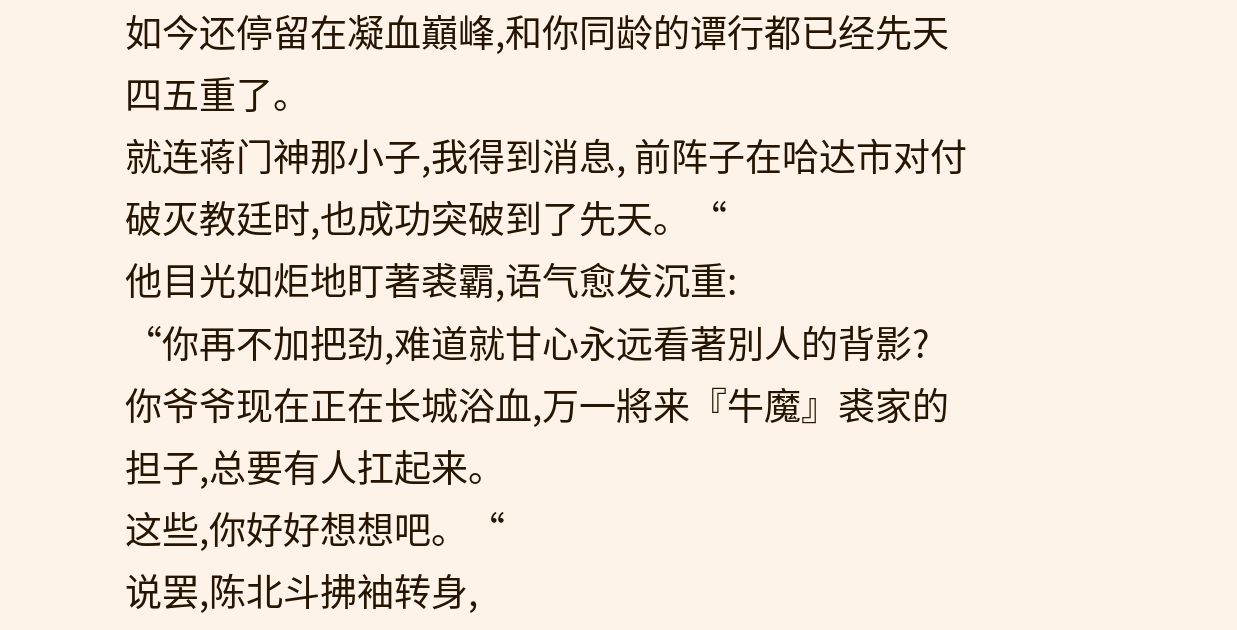如今还停留在凝血巔峰,和你同龄的谭行都已经先天四五重了。
就连蒋门神那小子,我得到消息, 前阵子在哈达市对付破灭教廷时,也成功突破到了先天。“
他目光如炬地盯著裘霸,语气愈发沉重:
“你再不加把劲,难道就甘心永远看著別人的背影?
你爷爷现在正在长城浴血,万一將来『牛魔』裘家的担子,总要有人扛起来。
这些,你好好想想吧。“
说罢,陈北斗拂袖转身,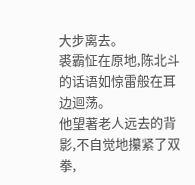大步离去。
裘霸怔在原地,陈北斗的话语如惊雷般在耳边迴荡。
他望著老人远去的背影,不自觉地攥紧了双拳,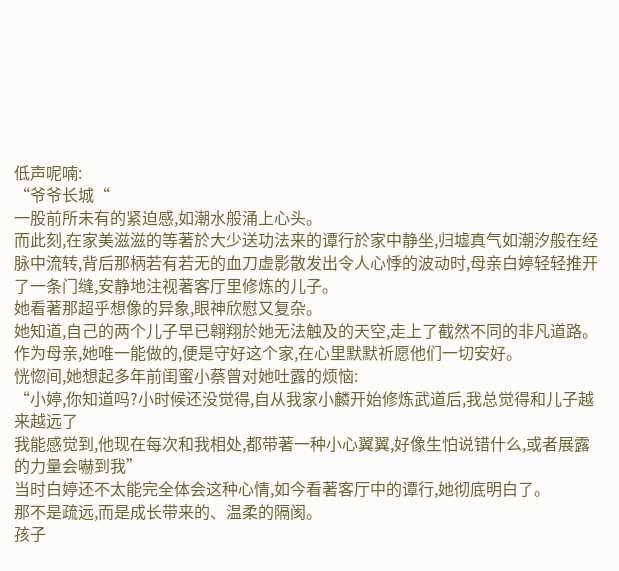低声呢喃:
“爷爷长城“
一股前所未有的紧迫感,如潮水般涌上心头。
而此刻,在家美滋滋的等著於大少送功法来的谭行於家中静坐,归墟真气如潮汐般在经脉中流转,背后那柄若有若无的血刀虚影散发出令人心悸的波动时,母亲白婷轻轻推开了一条门缝,安静地注视著客厅里修炼的儿子。
她看著那超乎想像的异象,眼神欣慰又复杂。
她知道,自己的两个儿子早已翱翔於她无法触及的天空,走上了截然不同的非凡道路。
作为母亲,她唯一能做的,便是守好这个家,在心里默默祈愿他们一切安好。
恍惚间,她想起多年前闺蜜小蔡曾对她吐露的烦恼:
“小婷,你知道吗?小时候还没觉得,自从我家小麟开始修炼武道后,我总觉得和儿子越来越远了
我能感觉到,他现在每次和我相处,都带著一种小心翼翼,好像生怕说错什么,或者展露的力量会嚇到我”
当时白婷还不太能完全体会这种心情,如今看著客厅中的谭行,她彻底明白了。
那不是疏远,而是成长带来的、温柔的隔阂。
孩子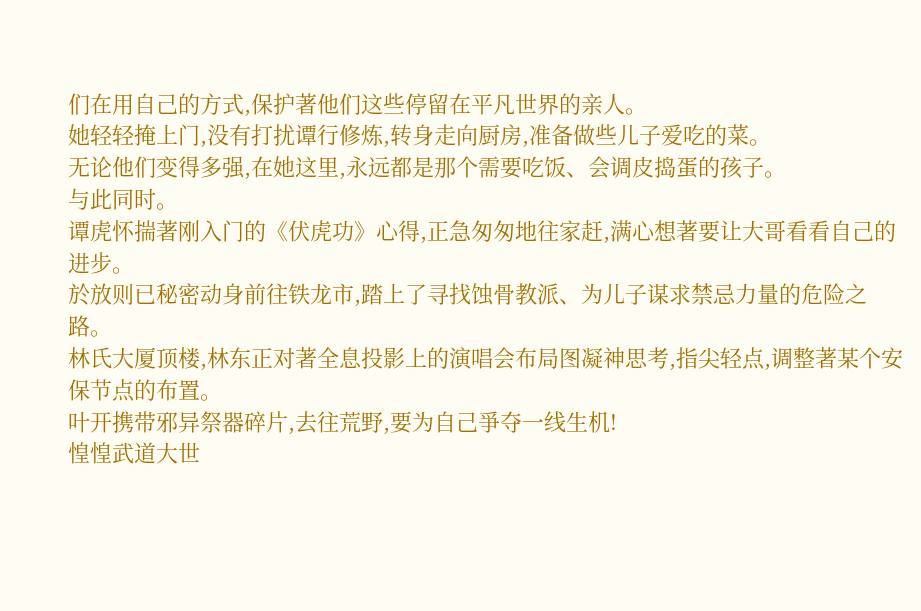们在用自己的方式,保护著他们这些停留在平凡世界的亲人。
她轻轻掩上门,没有打扰谭行修炼,转身走向厨房,准备做些儿子爱吃的菜。
无论他们变得多强,在她这里,永远都是那个需要吃饭、会调皮捣蛋的孩子。
与此同时。
谭虎怀揣著刚入门的《伏虎功》心得,正急匆匆地往家赶,满心想著要让大哥看看自己的进步。
於放则已秘密动身前往铁龙市,踏上了寻找蚀骨教派、为儿子谋求禁忌力量的危险之路。
林氏大厦顶楼,林东正对著全息投影上的演唱会布局图凝神思考,指尖轻点,调整著某个安保节点的布置。
叶开携带邪异祭器碎片,去往荒野,要为自己爭夺一线生机!
惶惶武道大世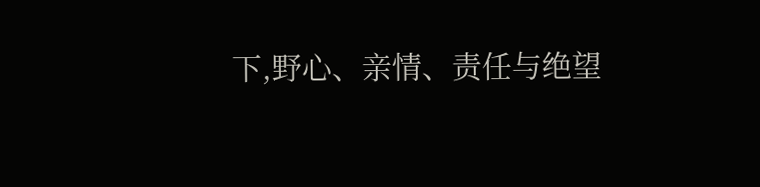下,野心、亲情、责任与绝望